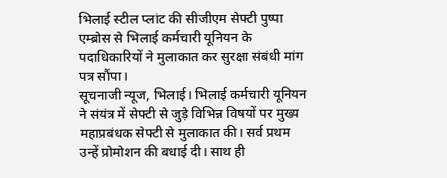भिलाई स्टील प्लांट की सीजीएम सेफ्टी पुष्पा एम्ब्रोस से भिलाई कर्मचारी यूनियन के पदाधिकारियों ने मुलाकात कर सुरक्षा संबंधी मांग पत्र सौंपा।
सूचनाजी न्यूज, भिलाई। भिलाई कर्मचारी यूनियन ने संयंत्र में सेफ्टी से जुड़े विभिन्न विषयों पर मुख्य महाप्रबंधक सेफ्टी से मुलाकात की। सर्व प्रथम उन्हें प्रोमोशन की बधाई दी। साथ ही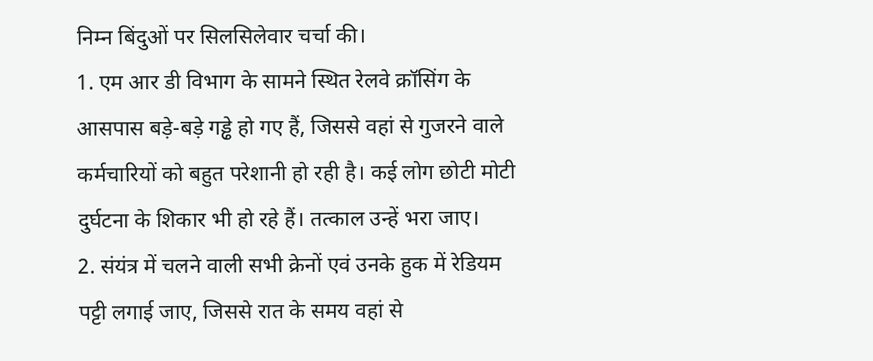निम्न बिंदुओं पर सिलसिलेवार चर्चा की।
1. एम आर डी विभाग के सामने स्थित रेलवे क्रॉसिंग के आसपास बड़े-बड़े गड्ढे हो गए हैं, जिससे वहां से गुजरने वाले कर्मचारियों को बहुत परेशानी हो रही है। कई लोग छोटी मोटी दुर्घटना के शिकार भी हो रहे हैं। तत्काल उन्हें भरा जाए।
2. संयंत्र में चलने वाली सभी क्रेनों एवं उनके हुक में रेडियम पट्टी लगाई जाए, जिससे रात के समय वहां से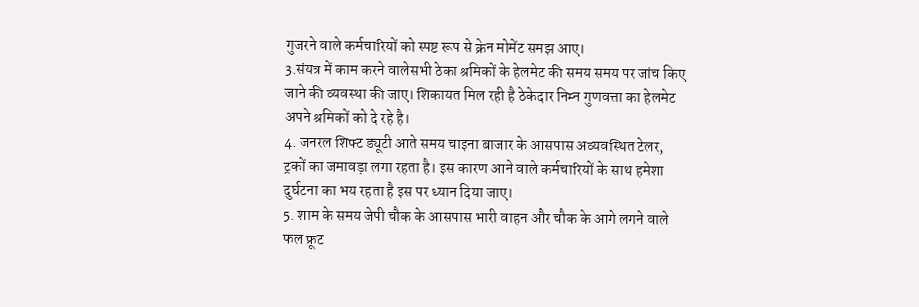गुजरने वाले कर्मचारियों को स्पष्ट रूप से क्रेन मोमेंट समझ आए।
3.संयत्र में काम करने वालेसभी ठेका श्रमिकों के हेलमेट की समय समय पर जांच किए जाने की व्यवस्था की जाए। शिकायत मिल रही है ठेकेदार निम्न गुणवत्ता का हेलमेट अपने श्रमिकों को दे रहे है।
4. जनरल शिफ्ट ड्यूटी आते समय चाइना बाजार के आसपास अव्यवस्थित टेलर, ट्रकों का जमावड़ा लगा रहता है। इस कारण आने वाले कर्मचारियों के साथ हमेशा दुर्घटना का भय रहता है इस पर ध्यान दिया जाए।
5. शाम के समय जेपी चौक के आसपास भारी वाहन और चौक के आगे लगने वाले फल फ्रूट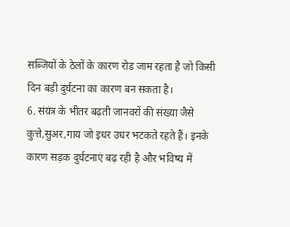सब्जियों के ठेलों के कारण रोड जाम रहता है जो किसी दिन बड़ी दुर्घटना का कारण बन सकता है।
6. संयंत्र के भीतर बढ़ती जानवरों की संख्या जैसे कुत्ते,सुअर,गाय जो इधर उधर भटकते रहते हैं। इनके कारण सड़क दुर्घटनाएं बढ़ रही है और भविष्य में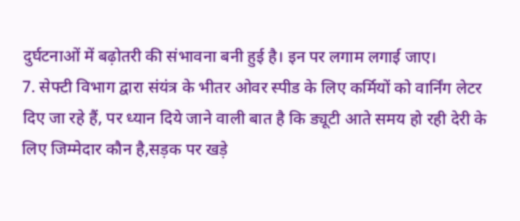दुर्घटनाओं में बढ़ोतरी की संभावना बनी हुई है। इन पर लगाम लगाई जाए।
7. सेफ्टी विभाग द्वारा संयंत्र के भीतर ओवर स्पीड के लिए कर्मियों को वार्निंग लेटर दिए जा रहे हैं, पर ध्यान दिये जाने वाली बात है कि ड्यूटी आते समय हो रही देरी के लिए जिम्मेदार कौन है,सड़क पर खड़े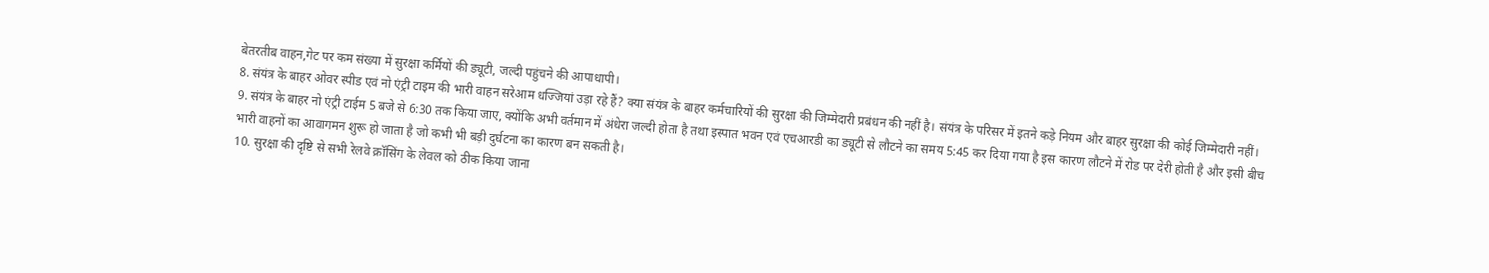बेतरतीब वाहन,गेट पर कम संख्या में सुरक्षा कर्मियों की ड्यूटी, जल्दी पहुंचने की आपाधापी।
8. संयंत्र के बाहर ओवर स्पीड एवं नो एंट्री टाइम की भारी वाहन सरेआम धज्जियां उड़ा रहे हैं? क्या संयंत्र के बाहर कर्मचारियों की सुरक्षा की जिम्मेदारी प्रबंधन की नहीं है। संयंत्र के परिसर में इतने कड़े नियम और बाहर सुरक्षा की कोई जिम्मेदारी नहीं।
9. संयंत्र के बाहर नो एंट्री टाईम 5 बजे से 6:30 तक किया जाए, क्योंकि अभी वर्तमान में अंधेरा जल्दी होता है तथा इस्पात भवन एवं एचआरडी का ड्यूटी से लौटने का समय 5:45 कर दिया गया है इस कारण लौटने में रोड पर देरी होती है और इसी बीच भारी वाहनों का आवागमन शुरू हो जाता है जो कभी भी बड़ी दुर्घटना का कारण बन सकती है।
10. सुरक्षा की दृष्टि से सभी रेलवे क्रॉसिंग के लेवल को ठीक किया जाना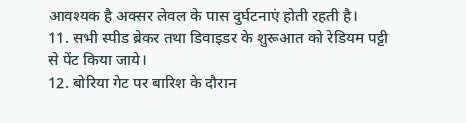आवश्यक है अक्सर लेवल के पास दुर्घटनाएं होती रहती है।
11. सभी स्पीड ब्रेकर तथा डिवाइडर के शुरूआत को रेडियम पट्टी से पेंट किया जाये।
12. बोरिया गेट पर बारिश के दौरान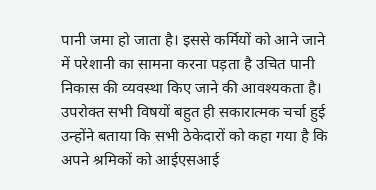पानी जमा हो जाता है। इससे कर्मियों को आने जाने में परेशानी का सामना करना पड़ता है उचित पानी निकास की व्यवस्था किए जाने की आवश्यकता है।
उपरोक्त सभी विषयों बहुत ही सकारात्मक चर्चा हुई उन्होंने बताया कि सभी ठेकेदारों को कहा गया है कि अपने श्रमिकों को आईएसआई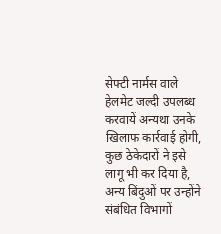सेफ्टी नार्मस वाले हेलमेट जल्दी उपलब्ध करवायें अन्यथा उनके खिलाफ कार्रवाई होगी, कुछ ठेकेदारों ने इसे लागू भी कर दिया है, अन्य बिंदुओं पर उन्होंने संबंधित विभागों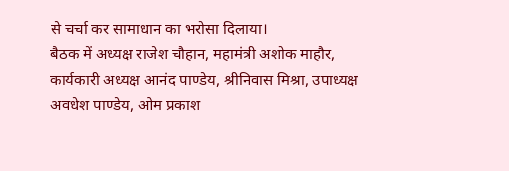से चर्चा कर सामाधान का भरोसा दिलाया।
बैठक में अध्यक्ष राजेश चौहान, महामंत्री अशोक माहौर, कार्यकारी अध्यक्ष आनंद पाण्डेय, श्रीनिवास मिश्रा, उपाध्यक्ष अवधेश पाण्डेय, ओम प्रकाश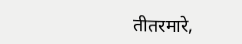तीतरमारे,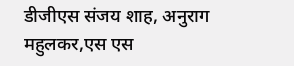डीजीएस संजय शाह, अनुराग महुलकर,एस एस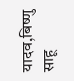यादव,बिष्णु साहू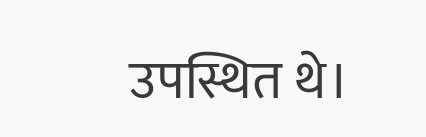उपस्थित थे।